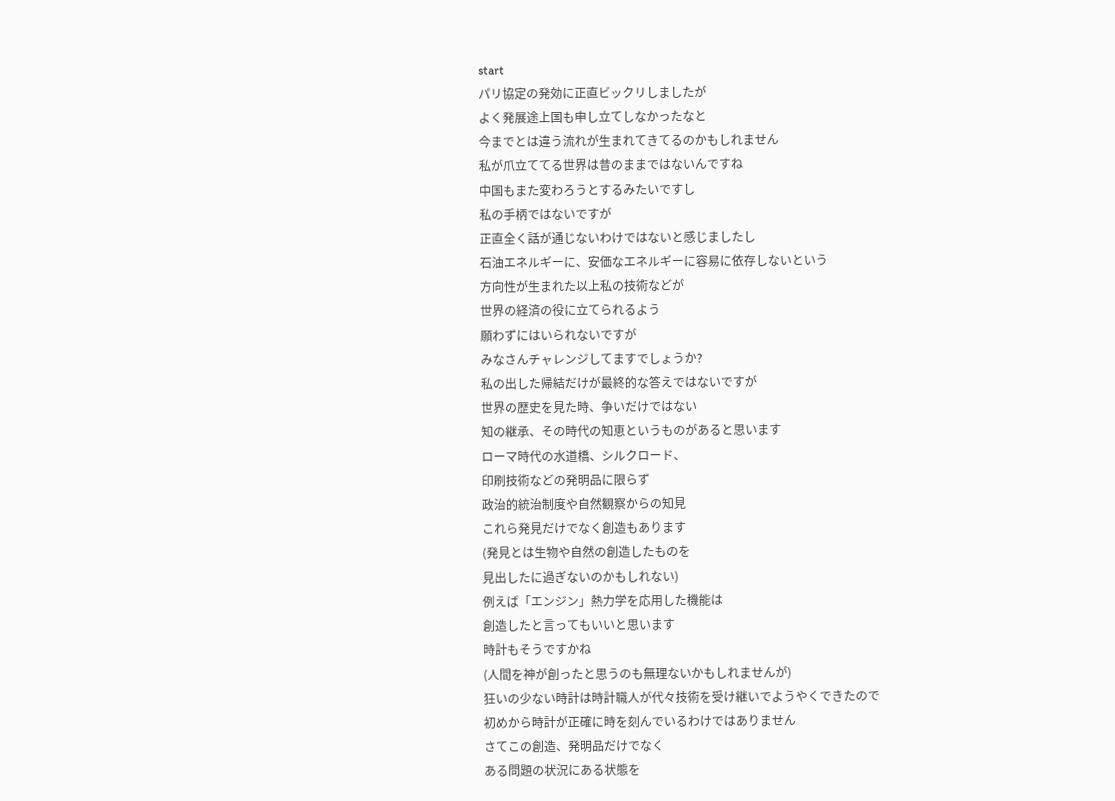start
パリ協定の発効に正直ビックリしましたが
よく発展途上国も申し立てしなかったなと
今までとは違う流れが生まれてきてるのかもしれません
私が爪立ててる世界は昔のままではないんですね
中国もまた変わろうとするみたいですし
私の手柄ではないですが
正直全く話が通じないわけではないと感じましたし
石油エネルギーに、安価なエネルギーに容易に依存しないという
方向性が生まれた以上私の技術などが
世界の経済の役に立てられるよう
願わずにはいられないですが
みなさんチャレンジしてますでしょうか?
私の出した帰結だけが最終的な答えではないですが
世界の歴史を見た時、争いだけではない
知の継承、その時代の知恵というものがあると思います
ローマ時代の水道橋、シルクロード、
印刷技術などの発明品に限らず
政治的統治制度や自然観察からの知見
これら発見だけでなく創造もあります
(発見とは生物や自然の創造したものを
見出したに過ぎないのかもしれない)
例えば「エンジン」熱力学を応用した機能は
創造したと言ってもいいと思います
時計もそうですかね
(人間を神が創ったと思うのも無理ないかもしれませんが)
狂いの少ない時計は時計職人が代々技術を受け継いでようやくできたので
初めから時計が正確に時を刻んでいるわけではありません
さてこの創造、発明品だけでなく
ある問題の状況にある状態を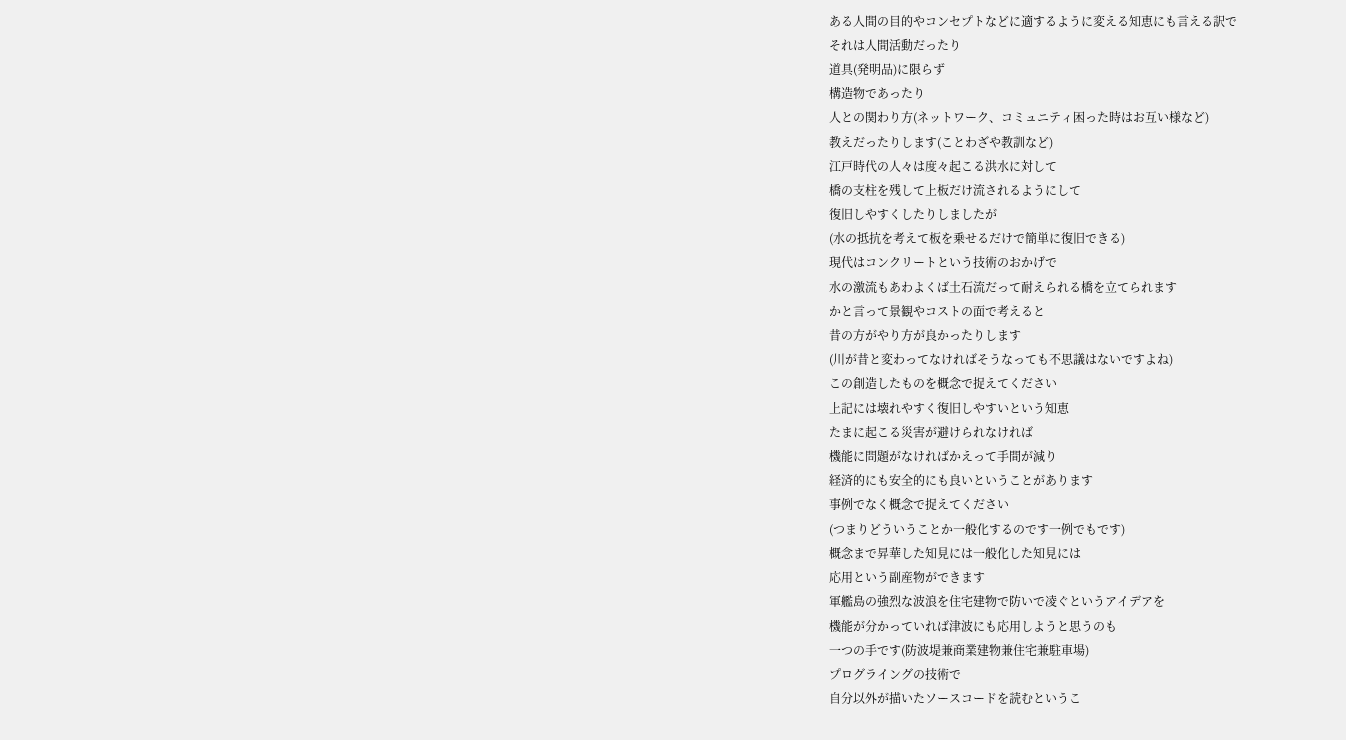ある人間の目的やコンセプトなどに適するように変える知恵にも言える訳で
それは人間活動だったり
道具(発明品)に限らず
構造物であったり
人との関わり方(ネットワーク、コミュニティ困った時はお互い様など)
教えだったりします(ことわざや教訓など)
江戸時代の人々は度々起こる洪水に対して
橋の支柱を残して上板だけ流されるようにして
復旧しやすくしたりしましたが
(水の抵抗を考えて板を乗せるだけで簡単に復旧できる)
現代はコンクリートという技術のおかげで
水の激流もあわよくば土石流だって耐えられる橋を立てられます
かと言って景観やコストの面で考えると
昔の方がやり方が良かったりします
(川が昔と変わってなければそうなっても不思議はないですよね)
この創造したものを概念で捉えてください
上記には壊れやすく復旧しやすいという知恵
たまに起こる災害が避けられなければ
機能に問題がなければかえって手間が減り
経済的にも安全的にも良いということがあります
事例でなく概念で捉えてください
(つまりどういうことか一般化するのです一例でもです)
概念まで昇華した知見には一般化した知見には
応用という副産物ができます
軍艦島の強烈な波浪を住宅建物で防いで凌ぐというアイデアを
機能が分かっていれば津波にも応用しようと思うのも
一つの手です(防波堤兼商業建物兼住宅兼駐車場)
プログライングの技術で
自分以外が描いたソースコードを読むというこ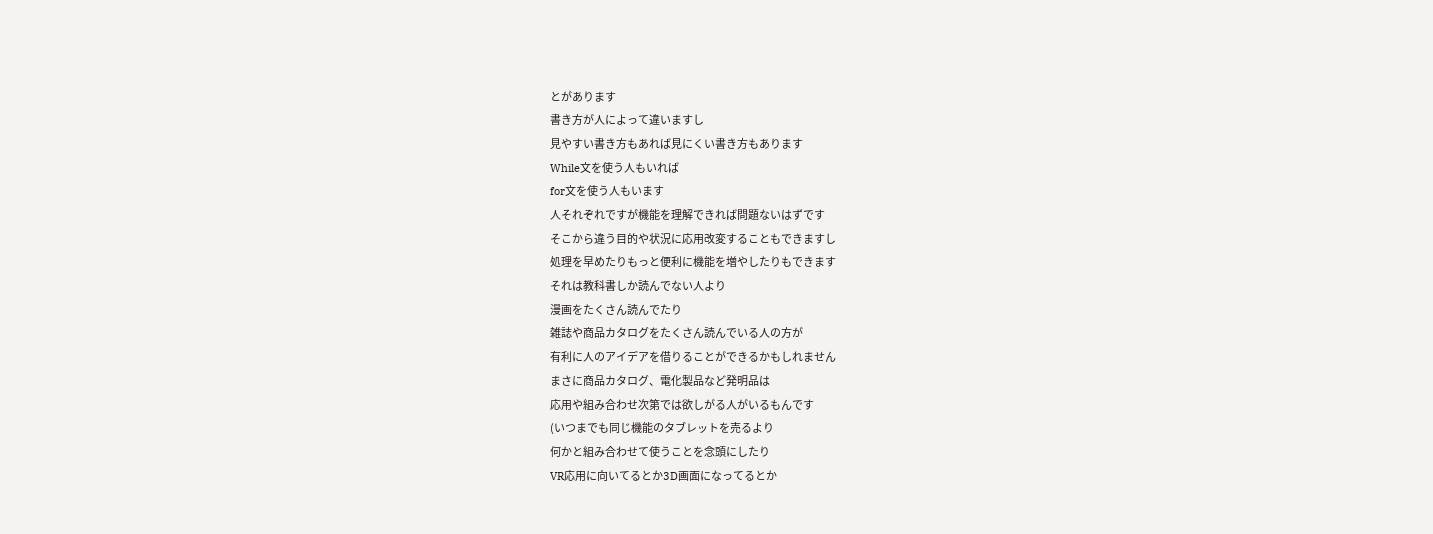とがあります
書き方が人によって違いますし
見やすい書き方もあれば見にくい書き方もあります
While文を使う人もいれば
for文を使う人もいます
人それぞれですが機能を理解できれば問題ないはずです
そこから違う目的や状況に応用改変することもできますし
処理を早めたりもっと便利に機能を増やしたりもできます
それは教科書しか読んでない人より
漫画をたくさん読んでたり
雑誌や商品カタログをたくさん読んでいる人の方が
有利に人のアイデアを借りることができるかもしれません
まさに商品カタログ、電化製品など発明品は
応用や組み合わせ次第では欲しがる人がいるもんです
(いつまでも同じ機能のタブレットを売るより
何かと組み合わせて使うことを念頭にしたり
VR応用に向いてるとか3D画面になってるとか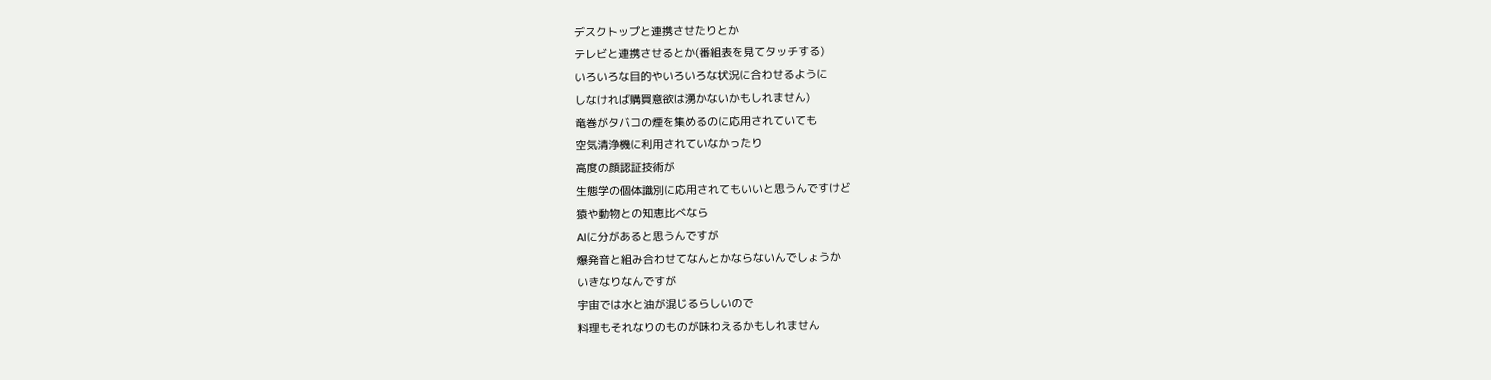デスクトップと連携させたりとか
テレビと連携させるとか(番組表を見てタッチする)
いろいろな目的やいろいろな状況に合わせるように
しなければ購買意欲は湧かないかもしれません)
竜巻がタバコの煙を集めるのに応用されていても
空気清浄機に利用されていなかったり
高度の顔認証技術が
生態学の個体識別に応用されてもいいと思うんですけど
猿や動物との知恵比べなら
AIに分があると思うんですが
爆発音と組み合わせてなんとかならないんでしょうか
いきなりなんですが
宇宙では水と油が混じるらしいので
料理もそれなりのものが味わえるかもしれません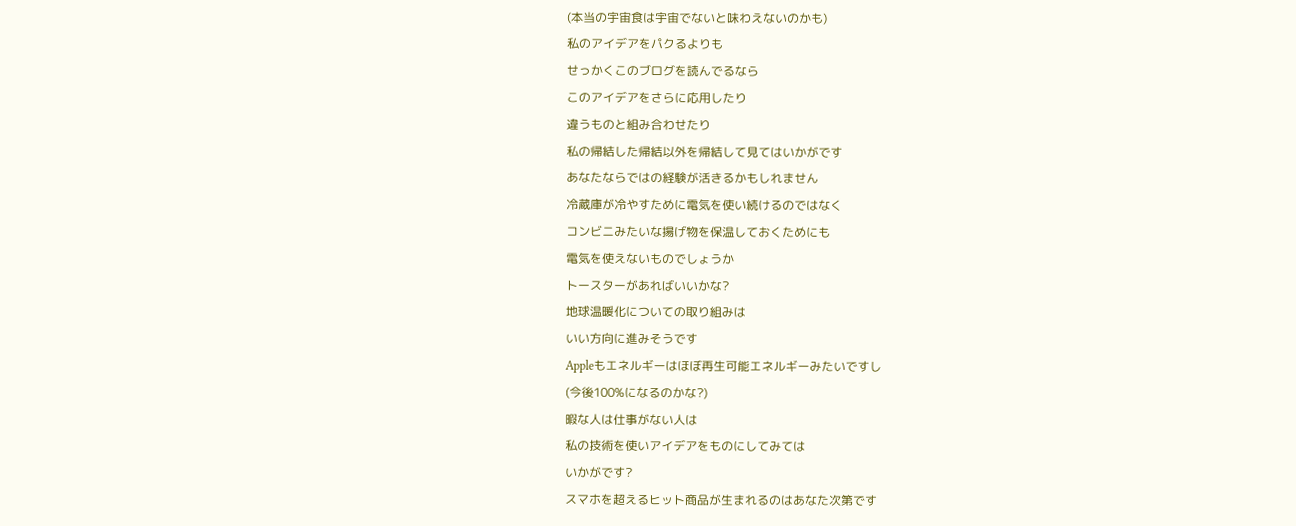(本当の宇宙食は宇宙でないと味わえないのかも)
私のアイデアをパクるよりも
せっかくこのブログを読んでるなら
このアイデアをさらに応用したり
違うものと組み合わせたり
私の帰結した帰結以外を帰結して見てはいかがです
あなたならではの経験が活きるかもしれません
冷蔵庫が冷やすために電気を使い続けるのではなく
コンビニみたいな揚げ物を保温しておくためにも
電気を使えないものでしょうか
トースターがあればいいかな?
地球温暖化についての取り組みは
いい方向に進みそうです
Appleもエネルギーはほぼ再生可能エネルギーみたいですし
(今後100%になるのかな?)
暇な人は仕事がない人は
私の技術を使いアイデアをものにしてみては
いかがです?
スマホを超えるヒット商品が生まれるのはあなた次第です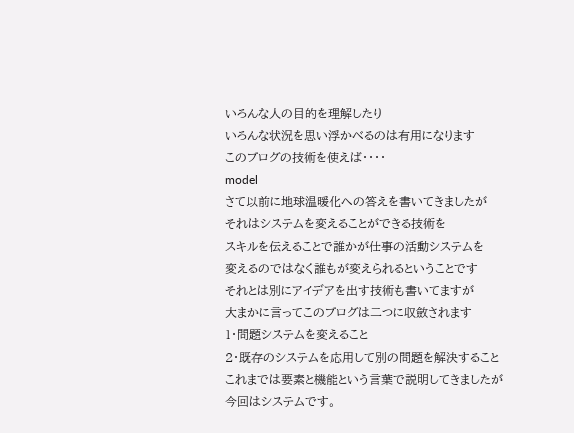いろんな人の目的を理解したり
いろんな状況を思い浮かべるのは有用になります
このブログの技術を使えば・・・・
model
さて以前に地球温暖化への答えを書いてきましたが
それはシステムを変えることができる技術を
スキルを伝えることで誰かが仕事の活動システムを
変えるのではなく誰もが変えられるということです
それとは別にアイデアを出す技術も書いてますが
大まかに言ってこのブログは二つに収斂されます
1・問題システムを変えること
2・既存のシステムを応用して別の問題を解決すること
これまでは要素と機能という言葉で説明してきましたが
今回はシステムです。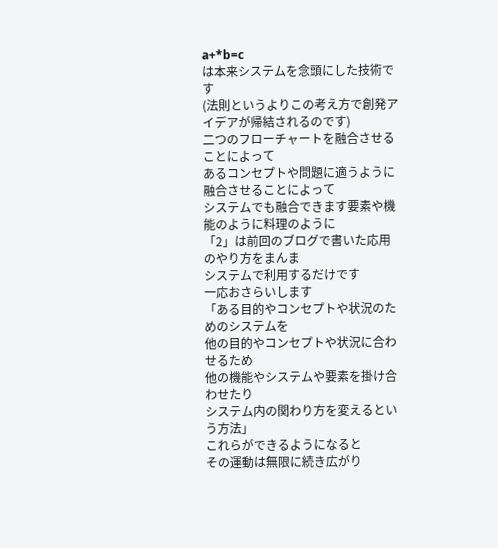a+*b=c
は本来システムを念頭にした技術です
(法則というよりこの考え方で創発アイデアが帰結されるのです)
二つのフローチャートを融合させることによって
あるコンセプトや問題に適うように融合させることによって
システムでも融合できます要素や機能のように料理のように
「2」は前回のブログで書いた応用のやり方をまんま
システムで利用するだけです
一応おさらいします
「ある目的やコンセプトや状況のためのシステムを
他の目的やコンセプトや状況に合わせるため
他の機能やシステムや要素を掛け合わせたり
システム内の関わり方を変えるという方法」
これらができるようになると
その運動は無限に続き広がり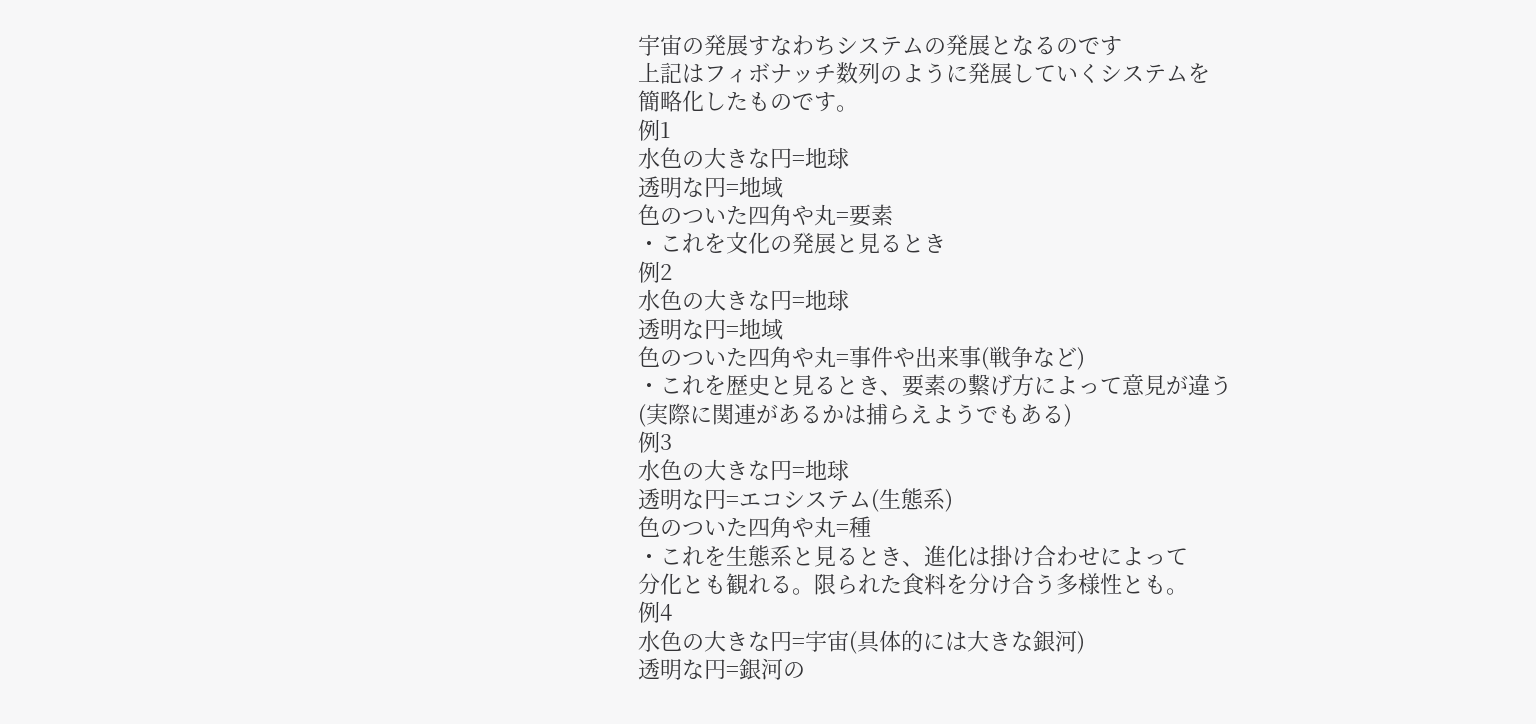宇宙の発展すなわちシステムの発展となるのです
上記はフィボナッチ数列のように発展していくシステムを
簡略化したものです。
例1
水色の大きな円=地球
透明な円=地域
色のついた四角や丸=要素
・これを文化の発展と見るとき
例2
水色の大きな円=地球
透明な円=地域
色のついた四角や丸=事件や出来事(戦争など)
・これを歴史と見るとき、要素の繋げ方によって意見が違う
(実際に関連があるかは捕らえようでもある)
例3
水色の大きな円=地球
透明な円=エコシステム(生態系)
色のついた四角や丸=種
・これを生態系と見るとき、進化は掛け合わせによって
分化とも観れる。限られた食料を分け合う多様性とも。
例4
水色の大きな円=宇宙(具体的には大きな銀河)
透明な円=銀河の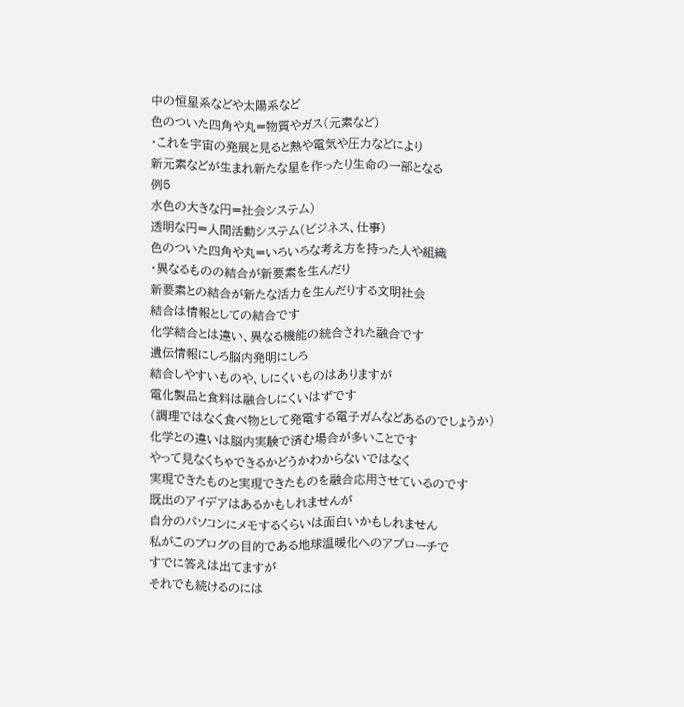中の恒星系などや太陽系など
色のついた四角や丸=物質やガス(元素など)
・これを宇宙の発展と見ると熱や電気や圧力などにより
新元素などが生まれ新たな星を作ったり生命の一部となる
例5
水色の大きな円=社会システム)
透明な円=人間活動システム(ビジネス、仕事)
色のついた四角や丸=いろいろな考え方を持った人や組織
・異なるものの結合が新要素を生んだり
新要素との結合が新たな活力を生んだりする文明社会
結合は情報としての結合です
化学結合とは違い、異なる機能の統合された融合です
遺伝情報にしろ脳内発明にしろ
結合しやすいものや、しにくいものはありますが
電化製品と食料は融合しにくいはずです
(調理ではなく食べ物として発電する電子ガムなどあるのでしょうか)
化学との違いは脳内実験で済む場合が多いことです
やって見なくちゃできるかどうかわからないではなく
実現できたものと実現できたものを融合応用させているのです
既出のアイデアはあるかもしれませんが
自分のパソコンにメモするくらいは面白いかもしれません
私がこのブログの目的である地球温暖化へのアプローチで
すでに答えは出てますが
それでも続けるのには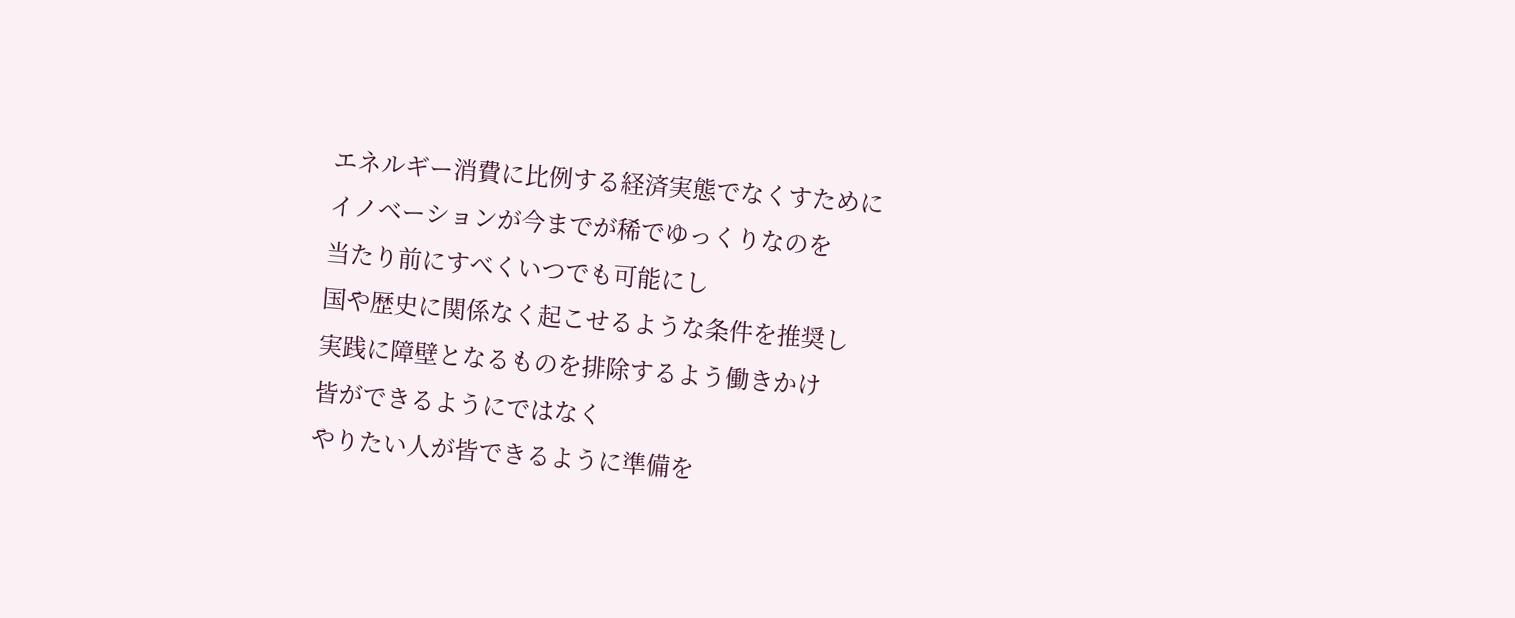エネルギー消費に比例する経済実態でなくすために
イノベーションが今までが稀でゆっくりなのを
当たり前にすべくいつでも可能にし
国や歴史に関係なく起こせるような条件を推奨し
実践に障壁となるものを排除するよう働きかけ
皆ができるようにではなく
やりたい人が皆できるように準備を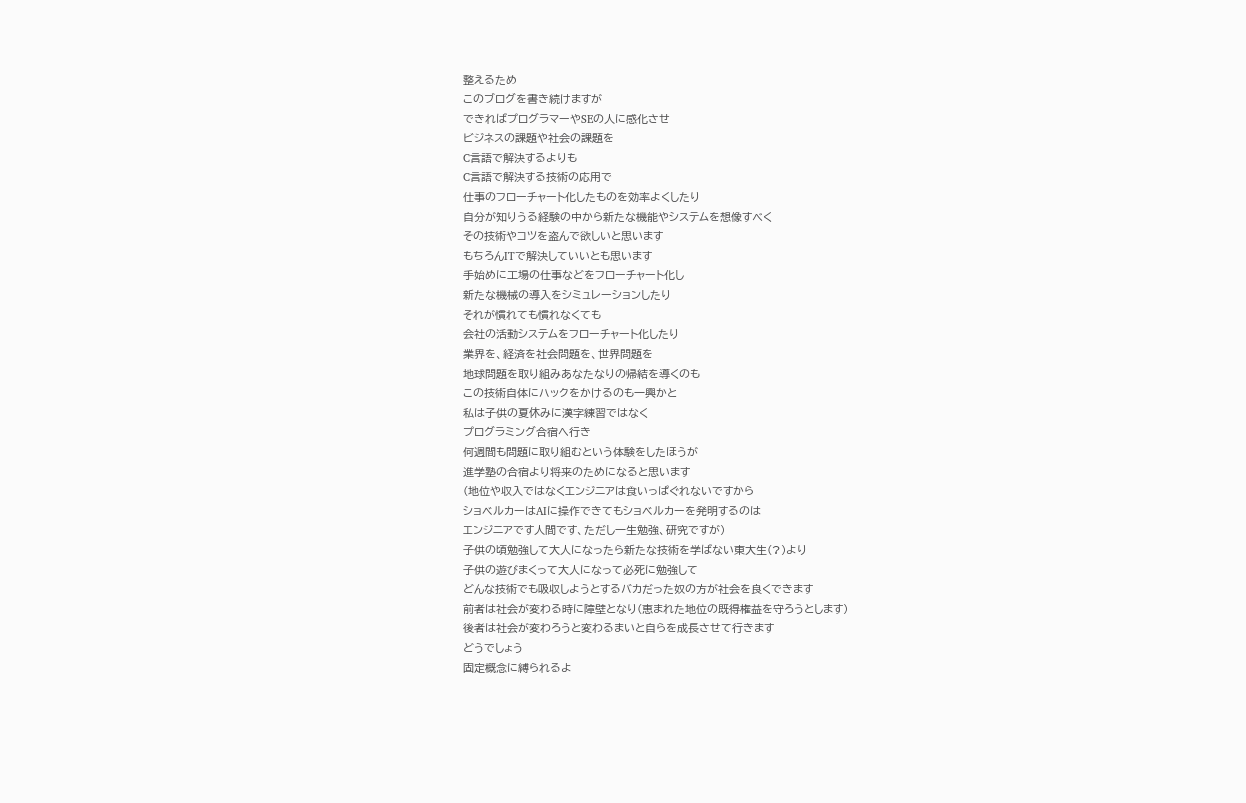整えるため
このブログを書き続けますが
できればプログラマーやSEの人に感化させ
ビジネスの課題や社会の課題を
C言語で解決するよりも
C言語で解決する技術の応用で
仕事のフローチャート化したものを効率よくしたり
自分が知りうる経験の中から新たな機能やシステムを想像すべく
その技術やコツを盗んで欲しいと思います
もちろんITで解決していいとも思います
手始めに工場の仕事などをフローチャート化し
新たな機械の導入をシミュレーションしたり
それが慣れても慣れなくても
会社の活動システムをフローチャート化したり
業界を、経済を社会問題を、世界問題を
地球問題を取り組みあなたなりの帰結を導くのも
この技術自体にハックをかけるのも一興かと
私は子供の夏休みに漢字練習ではなく
プログラミング合宿へ行き
何週間も問題に取り組むという体験をしたほうが
進学塾の合宿より将来のためになると思います
(地位や収入ではなくエンジニアは食いっぱぐれないですから
ショベルカーはAIに操作できてもショベルカーを発明するのは
エンジニアです人間です、ただし一生勉強、研究ですが)
子供の頃勉強して大人になったら新たな技術を学ばない東大生(?)より
子供の遊びまくって大人になって必死に勉強して
どんな技術でも吸収しようとするバカだった奴の方が社会を良くできます
前者は社会が変わる時に障壁となり(恵まれた地位の既得権益を守ろうとします)
後者は社会が変わろうと変わるまいと自らを成長させて行きます
どうでしょう
固定概念に縛られるよ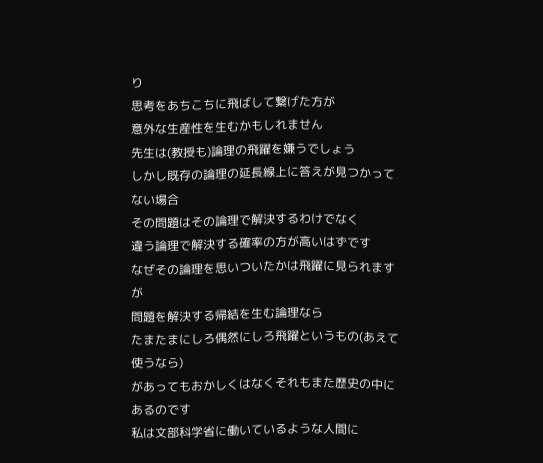り
思考をあちこちに飛ばして繋げた方が
意外な生産性を生むかもしれません
先生は(教授も)論理の飛躍を嫌うでしょう
しかし既存の論理の延長線上に答えが見つかってない場合
その問題はその論理で解決するわけでなく
違う論理で解決する確率の方が高いはずです
なぜその論理を思いついたかは飛躍に見られますが
問題を解決する帰結を生む論理なら
たまたまにしろ偶然にしろ飛躍というもの(あえて使うなら)
があってもおかしくはなくそれもまた歴史の中にあるのです
私は文部科学省に働いているような人間に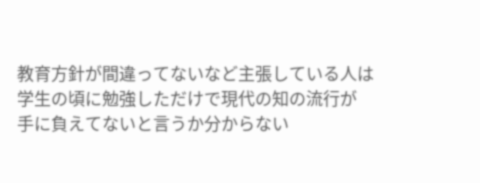教育方針が間違ってないなど主張している人は
学生の頃に勉強しただけで現代の知の流行が
手に負えてないと言うか分からない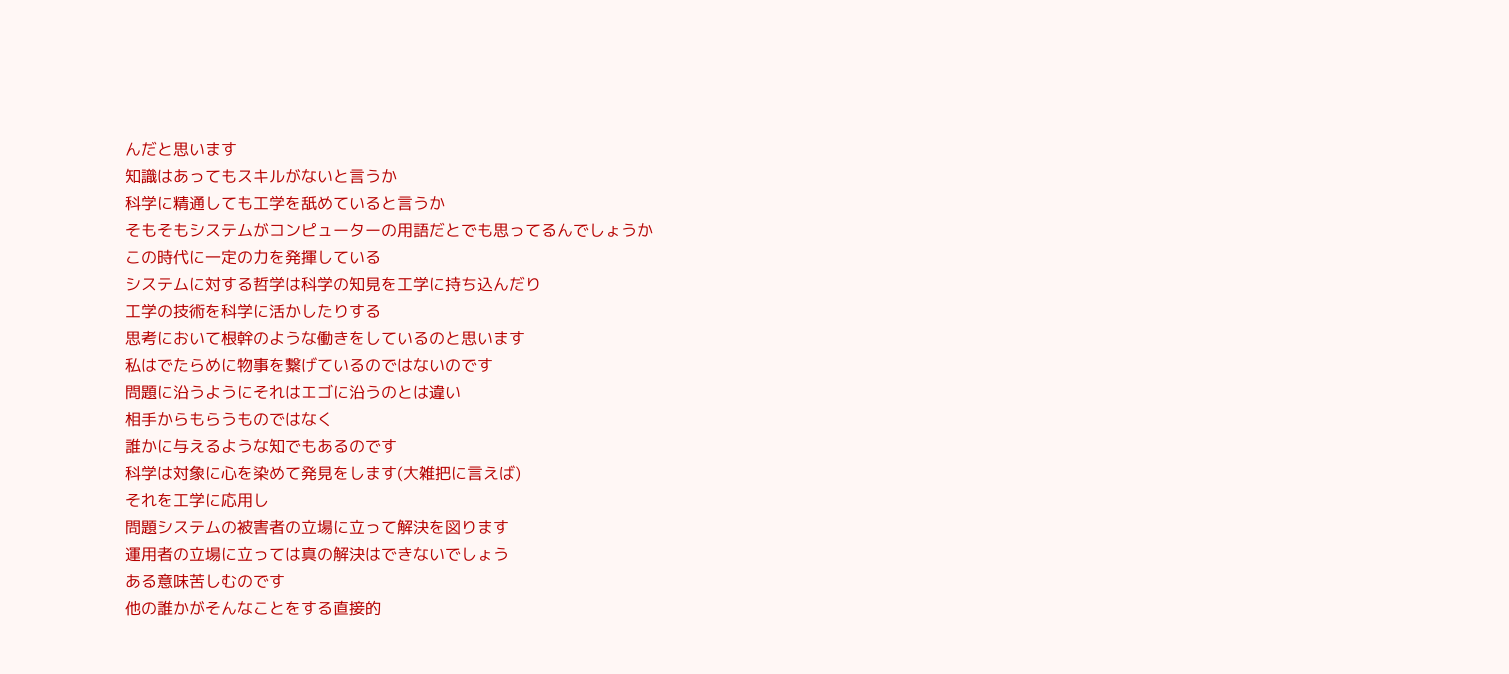んだと思います
知識はあってもスキルがないと言うか
科学に精通しても工学を舐めていると言うか
そもそもシステムがコンピューターの用語だとでも思ってるんでしょうか
この時代に一定の力を発揮している
システムに対する哲学は科学の知見を工学に持ち込んだり
工学の技術を科学に活かしたりする
思考において根幹のような働きをしているのと思います
私はでたらめに物事を繋げているのではないのです
問題に沿うようにそれはエゴに沿うのとは違い
相手からもらうものではなく
誰かに与えるような知でもあるのです
科学は対象に心を染めて発見をします(大雑把に言えば)
それを工学に応用し
問題システムの被害者の立場に立って解決を図ります
運用者の立場に立っては真の解決はできないでしょう
ある意味苦しむのです
他の誰かがそんなことをする直接的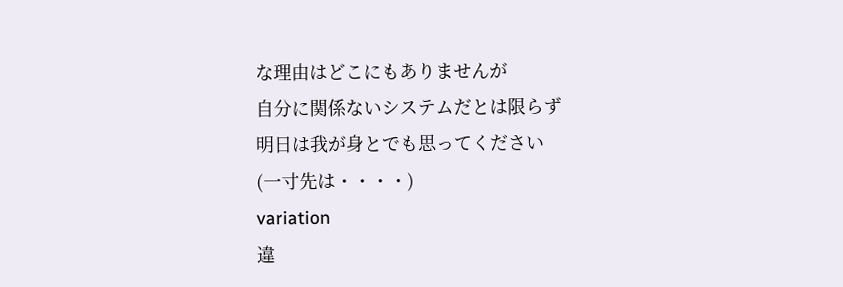な理由はどこにもありませんが
自分に関係ないシステムだとは限らず
明日は我が身とでも思ってください
(一寸先は・・・・)
variation
違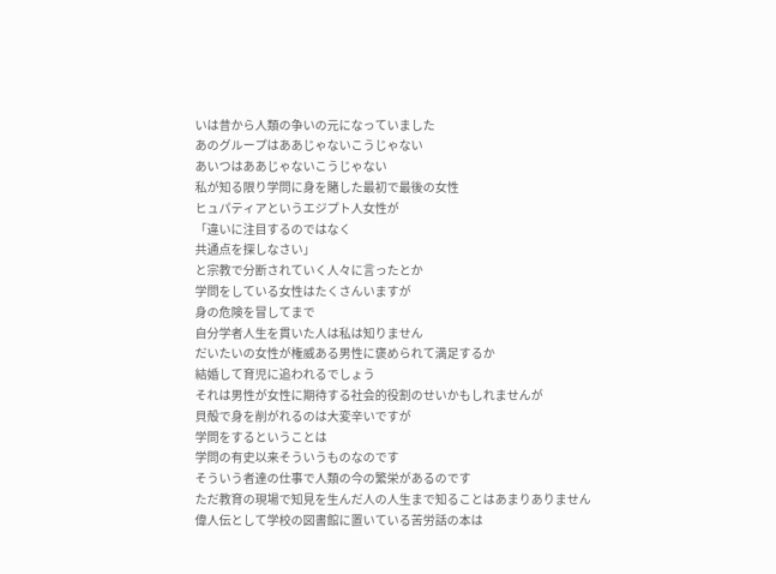いは昔から人類の争いの元になっていました
あのグループはああじゃないこうじゃない
あいつはああじゃないこうじゃない
私が知る限り学問に身を賭した最初で最後の女性
ヒュパティアというエジプト人女性が
「違いに注目するのではなく
共通点を探しなさい」
と宗教で分断されていく人々に言ったとか
学問をしている女性はたくさんいますが
身の危険を冒してまで
自分学者人生を貫いた人は私は知りません
だいたいの女性が権威ある男性に褒められて満足するか
結婚して育児に追われるでしょう
それは男性が女性に期待する社会的役割のせいかもしれませんが
貝殻で身を削がれるのは大変辛いですが
学問をするということは
学問の有史以来そういうものなのです
そういう者達の仕事で人類の今の繁栄があるのです
ただ教育の現場で知見を生んだ人の人生まで知ることはあまりありません
偉人伝として学校の図書館に置いている苦労話の本は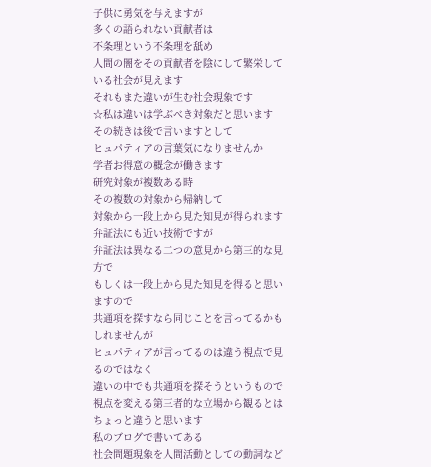子供に勇気を与えますが
多くの語られない貢献者は
不条理という不条理を舐め
人間の闇をその貢献者を陰にして繁栄している社会が見えます
それもまた違いが生む社会現象です
☆私は違いは学ぶべき対象だと思います
その続きは後で言いますとして
ヒュパティアの言葉気になりませんか
学者お得意の概念が働きます
研究対象が複数ある時
その複数の対象から帰納して
対象から一段上から見た知見が得られます
弁証法にも近い技術ですが
弁証法は異なる二つの意見から第三的な見方で
もしくは一段上から見た知見を得ると思いますので
共通項を探すなら同じことを言ってるかもしれませんが
ヒュパティアが言ってるのは違う視点で見るのではなく
違いの中でも共通項を探そうというもので
視点を変える第三者的な立場から観るとはちょっと違うと思います
私のブログで書いてある
社会問題現象を人間活動としての動詞など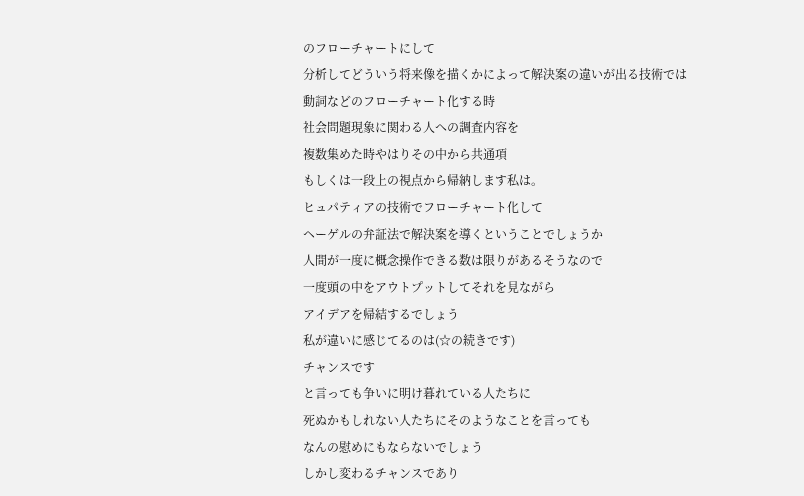のフローチャートにして
分析してどういう将来像を描くかによって解決案の違いが出る技術では
動詞などのフローチャート化する時
社会問題現象に関わる人への調査内容を
複数集めた時やはりその中から共通項
もしくは一段上の視点から帰納します私は。
ヒュパティアの技術でフローチャート化して
ヘーゲルの弁証法で解決案を導くということでしょうか
人間が一度に概念操作できる数は限りがあるそうなので
一度頭の中をアウトプットしてそれを見ながら
アイデアを帰結するでしょう
私が違いに感じてるのは(☆の続きです)
チャンスです
と言っても争いに明け暮れている人たちに
死ぬかもしれない人たちにそのようなことを言っても
なんの慰めにもならないでしょう
しかし変わるチャンスであり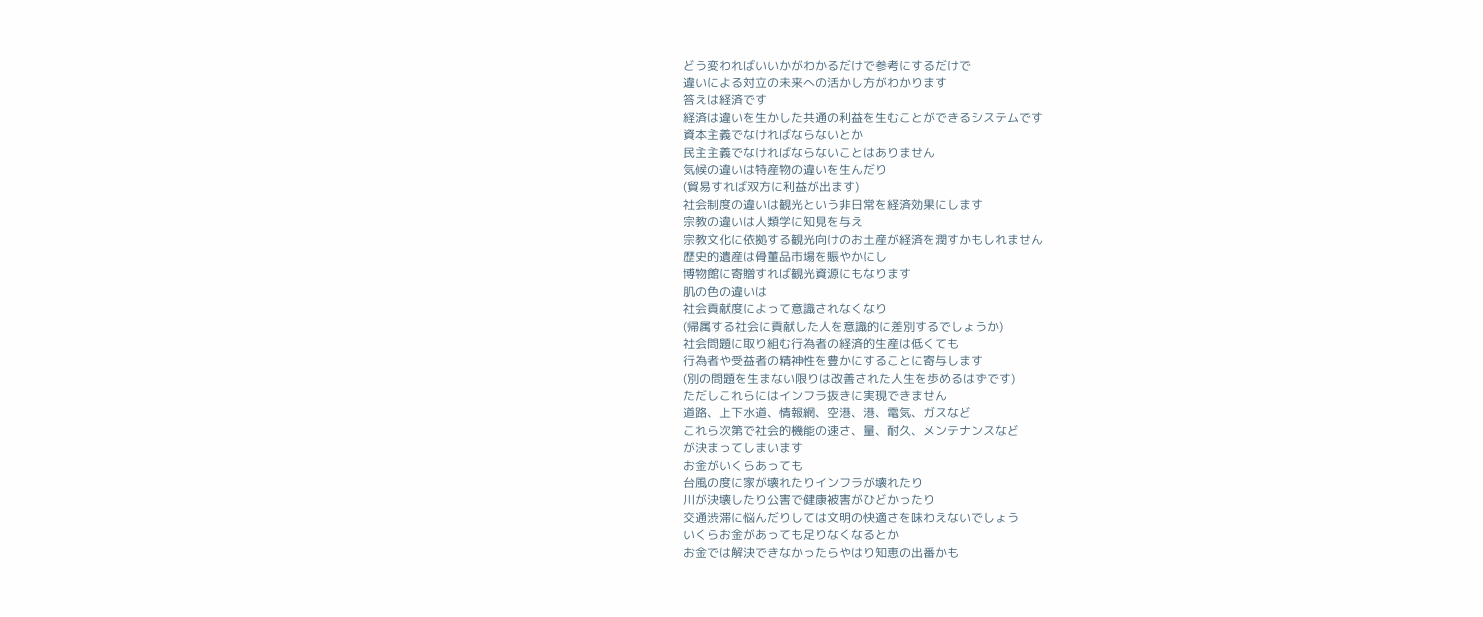どう変わればいいかがわかるだけで参考にするだけで
違いによる対立の未来への活かし方がわかります
答えは経済です
経済は違いを生かした共通の利益を生むことができるシステムです
資本主義でなければならないとか
民主主義でなければならないことはありません
気候の違いは特産物の違いを生んだり
(貿易すれば双方に利益が出ます)
社会制度の違いは観光という非日常を経済効果にします
宗教の違いは人類学に知見を与え
宗教文化に依拠する観光向けのお土産が経済を潤すかもしれません
歴史的遺産は骨董品市場を賑やかにし
博物館に寄贈すれば観光資源にもなります
肌の色の違いは
社会貢献度によって意識されなくなり
(帰属する社会に貢献した人を意識的に差別するでしょうか)
社会問題に取り組む行為者の経済的生産は低くても
行為者や受益者の精神性を豊かにすることに寄与します
(別の問題を生まない限りは改善された人生を歩めるはずです)
ただしこれらにはインフラ抜きに実現できません
道路、上下水道、情報網、空港、港、電気、ガスなど
これら次第で社会的機能の速さ、量、耐久、メンテナンスなど
が決まってしまいます
お金がいくらあっても
台風の度に家が壊れたりインフラが壊れたり
川が決壊したり公害で健康被害がひどかったり
交通渋滞に悩んだりしては文明の快適さを味わえないでしょう
いくらお金があっても足りなくなるとか
お金では解決できなかったらやはり知恵の出番かも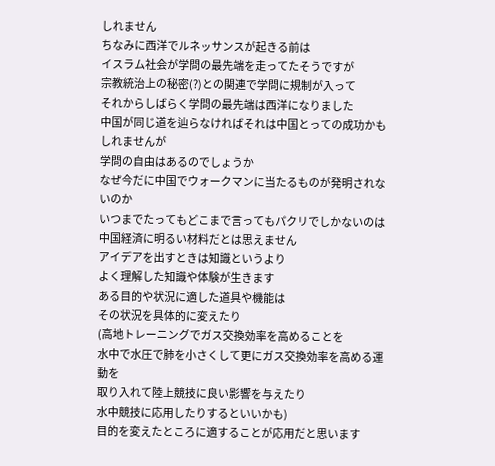しれません
ちなみに西洋でルネッサンスが起きる前は
イスラム社会が学問の最先端を走ってたそうですが
宗教統治上の秘密(?)との関連で学問に規制が入って
それからしばらく学問の最先端は西洋になりました
中国が同じ道を辿らなければそれは中国とっての成功かもしれませんが
学問の自由はあるのでしょうか
なぜ今だに中国でウォークマンに当たるものが発明されないのか
いつまでたってもどこまで言ってもパクリでしかないのは
中国経済に明るい材料だとは思えません
アイデアを出すときは知識というより
よく理解した知識や体験が生きます
ある目的や状況に適した道具や機能は
その状況を具体的に変えたり
(高地トレーニングでガス交換効率を高めることを
水中で水圧で肺を小さくして更にガス交換効率を高める運動を
取り入れて陸上競技に良い影響を与えたり
水中競技に応用したりするといいかも)
目的を変えたところに適することが応用だと思います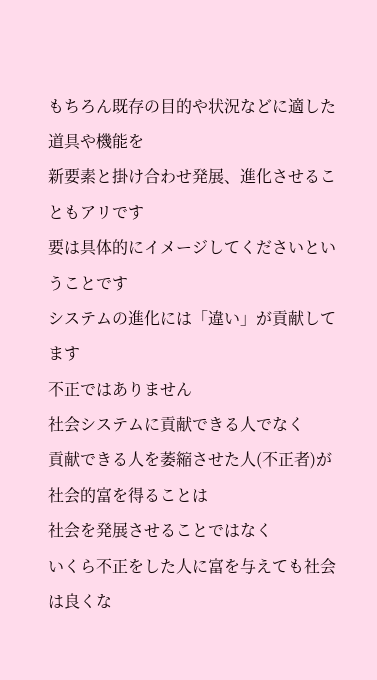もちろん既存の目的や状況などに適した道具や機能を
新要素と掛け合わせ発展、進化させることもアリです
要は具体的にイメージしてくださいということです
システムの進化には「違い」が貢献してます
不正ではありません
社会システムに貢献できる人でなく
貢献できる人を萎縮させた人(不正者)が社会的富を得ることは
社会を発展させることではなく
いくら不正をした人に富を与えても社会は良くな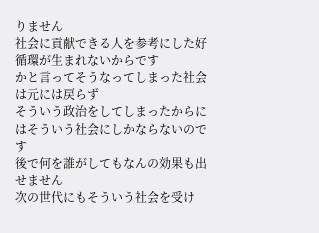りません
社会に貢献できる人を参考にした好循環が生まれないからです
かと言ってそうなってしまった社会は元には戻らず
そういう政治をしてしまったからにはそういう社会にしかならないのです
後で何を誰がしてもなんの効果も出せません
次の世代にもそういう社会を受け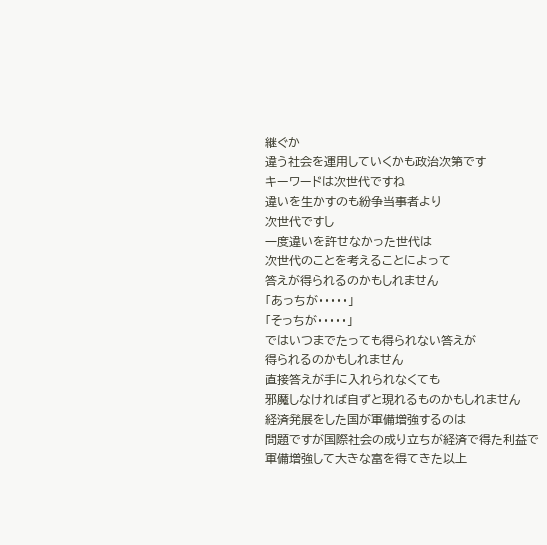継ぐか
違う社会を運用していくかも政治次第です
キーワードは次世代ですね
違いを生かすのも紛争当事者より
次世代ですし
一度違いを許せなかった世代は
次世代のことを考えることによって
答えが得られるのかもしれません
「あっちが・・・・・」
「そっちが・・・・・」
ではいつまでたっても得られない答えが
得られるのかもしれません
直接答えが手に入れられなくても
邪魔しなければ自ずと現れるものかもしれません
経済発展をした国が軍備増強するのは
問題ですが国際社会の成り立ちが経済で得た利益で
軍備増強して大きな富を得てきた以上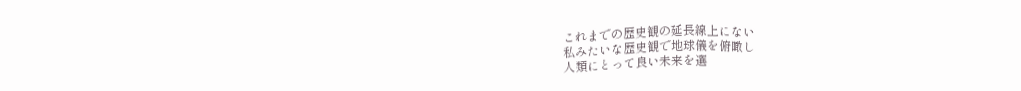これまでの歴史観の延長線上にない
私みたいな歴史観で地球儀を俯瞰し
人類にとって良い未来を選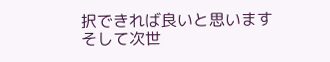択できれば良いと思います
そして次世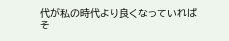代が私の時代より良くなっていれば
そ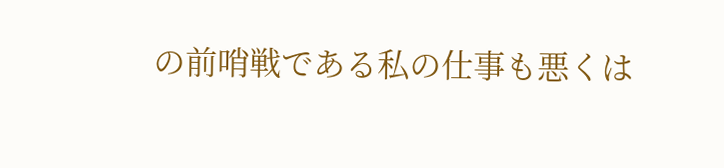の前哨戦である私の仕事も悪くは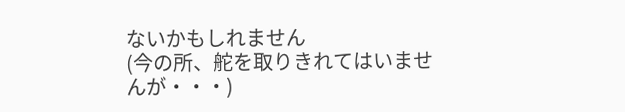ないかもしれません
(今の所、舵を取りきれてはいませんが・・・)